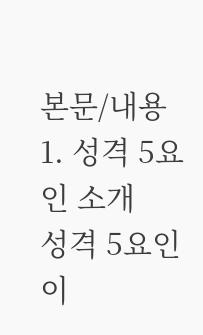본문/내용
1. 성격 5요인 소개
성격 5요인 이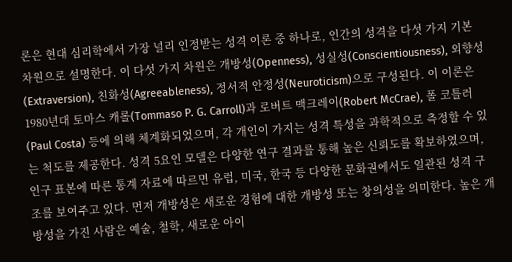론은 현대 심리학에서 가장 널리 인정받는 성격 이론 중 하나로, 인간의 성격을 다섯 가지 기본 차원으로 설명한다. 이 다섯 가지 차원은 개방성(Openness), 성실성(Conscientiousness), 외향성(Extraversion), 친화성(Agreeableness), 정서적 안정성(Neuroticism)으로 구성된다. 이 이론은 1980년대 토마스 캐롤(Tommaso P. G. Carroll)과 로버트 맥크레이(Robert McCrae), 폴 코틀러(Paul Costa) 등에 의해 체계화되었으며, 각 개인이 가지는 성격 특성을 과학적으로 측정할 수 있는 척도를 제공한다. 성격 5요인 모델은 다양한 연구 결과를 통해 높은 신뢰도를 확보하였으며, 인구 표본에 따른 통계 자료에 따르면 유럽, 미국, 한국 등 다양한 문화권에서도 일관된 성격 구조를 보여주고 있다. 먼저 개방성은 새로운 경험에 대한 개방성 또는 창의성을 의미한다. 높은 개방성을 가진 사람은 예술, 철학, 새로운 아이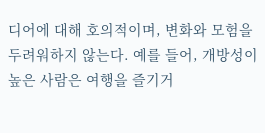디어에 대해 호의적이며, 변화와 모험을 두려워하지 않는다. 예를 들어, 개방성이 높은 사람은 여행을 즐기거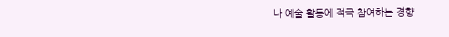나 예술 활동에 적극 참여하는 경향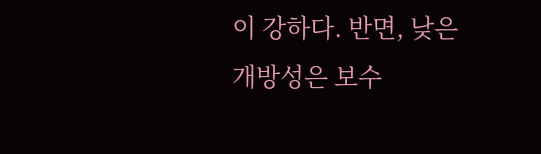이 강하다. 반면, 낮은 개방성은 보수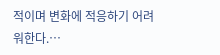적이며 변화에 적응하기 어려워한다.…